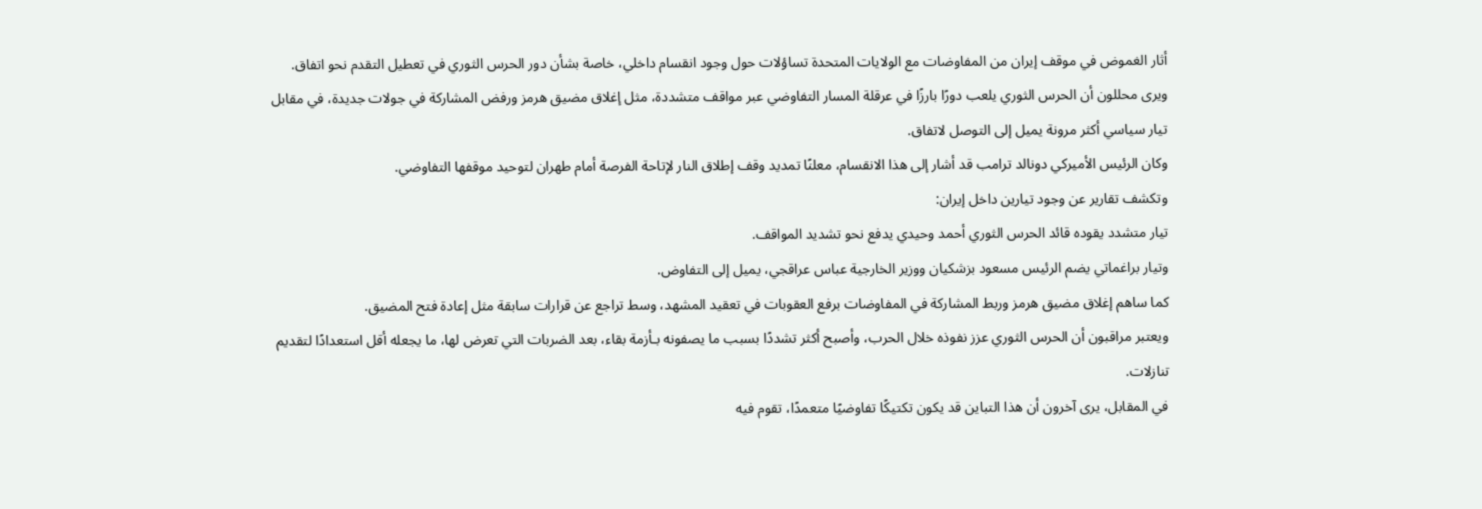أثار الغموض في موقف إيران من المفاوضات مع الولايات المتحدة تساؤلات حول وجود انقسام داخلي، خاصة بشأن دور الحرس الثوري في تعطيل التقدم نحو اتفاق.
ويرى محللون أن الحرس الثوري يلعب دورًا بارزًا في عرقلة المسار التفاوضي عبر مواقف متشددة، مثل إغلاق مضيق هرمز ورفض المشاركة في جولات جديدة، في مقابل تيار سياسي أكثر مرونة يميل إلى التوصل لاتفاق.
وكان الرئيس الأميركي دونالد ترامب قد أشار إلى هذا الانقسام، معلنًا تمديد وقف إطلاق النار لإتاحة الفرصة أمام طهران لتوحيد موقفها التفاوضي.
وتكشف تقارير عن وجود تيارين داخل إيران:
تيار متشدد يقوده قائد الحرس الثوري أحمد وحيدي يدفع نحو تشديد المواقف.
وتيار براغماتي يضم الرئيس مسعود بزشكيان ووزير الخارجية عباس عراقجي، يميل إلى التفاوض.
كما ساهم إغلاق مضيق هرمز وربط المشاركة في المفاوضات برفع العقوبات في تعقيد المشهد، وسط تراجع عن قرارات سابقة مثل إعادة فتح المضيق.
ويعتبر مراقبون أن الحرس الثوري عزز نفوذه خلال الحرب، وأصبح أكثر تشددًا بسبب ما يصفونه بـأزمة بقاء، بعد الضربات التي تعرض لها، ما يجعله أقل استعدادًا لتقديم تنازلات.
في المقابل، يرى آخرون أن هذا التباين قد يكون تكتيكًا تفاوضيًا متعمدًا، تقوم فيه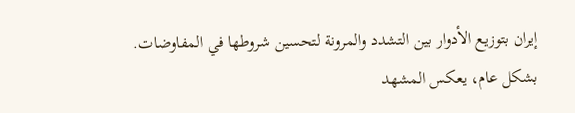إيران بتوزيع الأدوار بين التشدد والمرونة لتحسين شروطها في المفاوضات.
بشكل عام، يعكس المشهد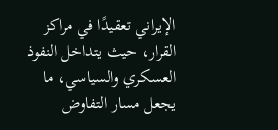الإيراني تعقيدًا في مراكز القرار، حيث يتداخل النفوذ العسكري والسياسي، ما يجعل مسار التفاوض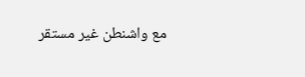مع واشنطن غير مستقر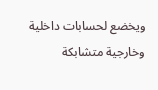ويخضع لحسابات داخلية وخارجية متشابكة